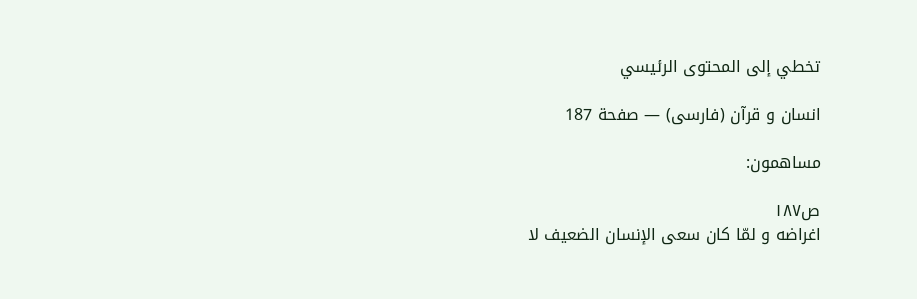تخطي إلى المحتوى الرئيسي

انسان و قرآن (فارسى) — صفحة 187

مساهمون:

ص١٨٧
اغراضه و لمّا كان سعى الإنسان الضعيف لا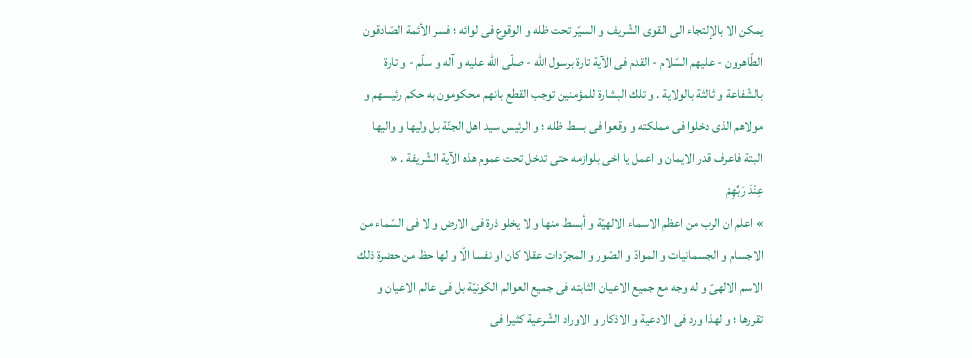يمكن الا بالإلتجاء الى القوى الشّريف و السيّر تحت ظله و الوقوع فى لوائه ؛ فسر الأئمة الصّادقون الطّاهرون - عليهم السّلام - القدم فى الآية تارة برسول اللّه - صلّى اللّه عليه و آله و سلّم - و تارة بالشّفاعة و ثالثة بالولاية . و تلك البشارة للمؤمنين توجب القطع بانهم محكومون به حكم رئيسهم و مولاهم الذى دخلوا فى مملكته و وقعوا فى بسط ظله ؛ و الرئيس سيد اهل الجنّة بل وليها و واليها البتة فاعرف قدر الايمان و اعمل يا اخى بلوازمه حتى تدخل تحت عموم هذه الآية الشّريفة . «
عِنْدَ رَبِّهِمْ
» اعلم ان الرب من اعظم الاسماء الالهيّة و أبسط منها و لا يخلو ذرة فى الارض و لا فى السّماء من الاجسام و الجسمانيات و الموادّ و الصّور و المجرّدات عقلا كان او نفسا الّا و لها حظ من حضرة ذلك الاسم الالهىّ و له وجه مع جميع الاعيان الثابته فى جميع العوالم الكونيّة بل فى عالم الاعيان و تقررها ؛ و لهذا ورد فى الادعية و الاذكار و الاوراد الشّرعية كثيرا فى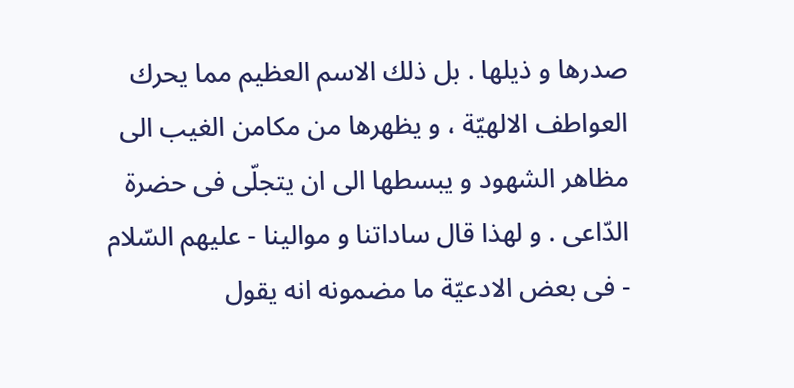صدرها و ذيلها . بل ذلك الاسم العظيم مما يحرك العواطف الالهيّة ، و يظهرها من مكامن الغيب الى مظاهر الشهود و يبسطها الى ان يتجلّى فى حضرة الدّاعى . و لهذا قال ساداتنا و موالينا - عليهم السّلام - فى بعض الادعيّة ما مضمونه انه يقول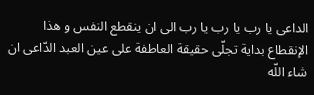الداعى يا رب يا رب يا رب الى ان ينقطع النفس و هذا الإنقطاع بداية تجلّى حقيقة العاطفة على عين العبد الدّاعى ان شاء اللّه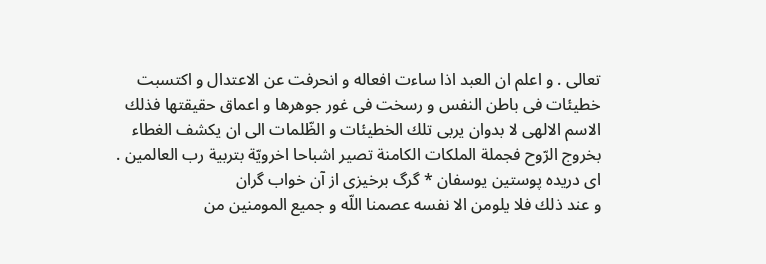تعالى . و اعلم ان العبد اذا ساءت افعاله و انحرفت عن الاعتدال و اكتسبت خطيئات فى باطن النفس و رسخت فى غور جوهرها و اعماق حقيقتها فذلك الاسم الالهى لا بدوان يربى تلك الخطيئات و الظّلمات الى ان يكشف الغطاء بخروج الرّوح فجملة الملكات الكامنة تصير اشباحا اخرويّة بتربية رب العالمين .
اى دريده پوستين يوسفان * گرگ برخيزى از آن خواب گران
و عند ذلك فلا يلومن الا نفسه عصمنا اللّه و جميع المومنين من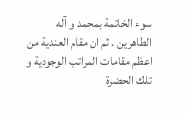سوء الخاتمة بمحمد و آله الطاهرين . ثم ان مقام العندية من اعظم مقامات المراتب الوجودية و تلك الحضرة